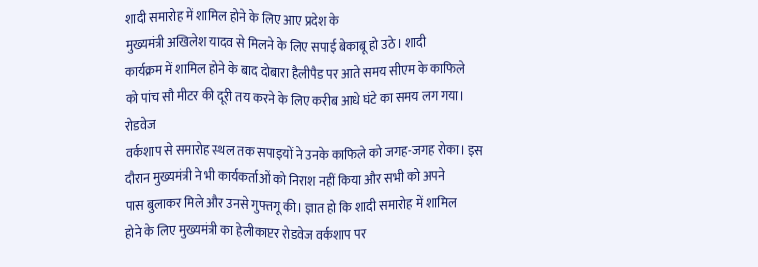शादी समारोह में शामिल होने के लिए आए प्रदेश के
मुख्यमंत्री अखिलेश यादव से मिलने के लिए सपाई बेकाबू हो उठे। शादी
कार्यक्रम में शामिल होने के बाद दोबारा हैलीपैड पर आते समय सीएम के काफिले
को पांच सौ मीटर की दूरी तय करने के लिए करीब आधे घंटे का समय लग गया।
रोडवेज
वर्कशाप से समारोह स्थल तक सपाइयों ने उनके काफिले को जगह-जगह रोका। इस
दौरान मुख्यमंत्री ने भी कार्यकर्ताओं को निराश नहीं किया और सभी को अपने
पास बुलाकर मिले और उनसे गुफ्तगू की। ज्ञात हो कि शादी समारोह में शामिल
होने के लिए मुख्यमंत्री का हेलीकाप्टर रोडवेज वर्कशाप पर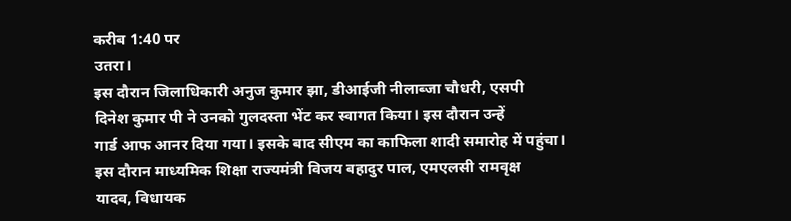करीब 1:40 पर
उतरा।
इस दौरान जिलाधिकारी अनुज कुमार झा, डीआईजी नीलाब्जा चौधरी, एसपी
दिनेश कुमार पी ने उनको गुलदस्ता भेंट कर स्वागत किया। इस दौरान उन्हें
गार्ड आफ आनर दिया गया। इसके बाद सीएम का काफिला शादी समारोह में पहुंचा।
इस दौरान माध्यमिक शिक्षा राज्यमंत्री विजय बहादुर पाल, एमएलसी रामवृक्ष
यादव, विधायक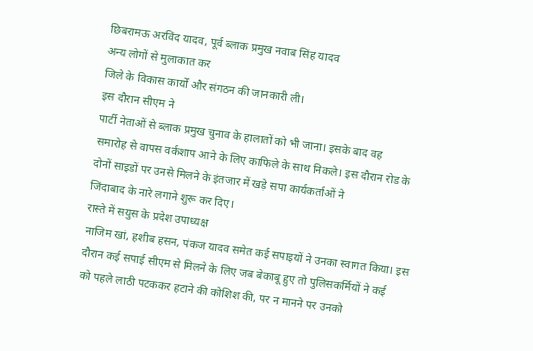छिबरामऊ अरविंद यादव, पूर्व ब्लाक प्रमुख नवाब सिंह यादव
अन्य लोगों से मुलाकात कर
जिले के विकास कार्यों और संगठन की जानकारी ली।
इस दौरान सीएम ने
पार्टी नेताओं से ब्लाक प्रमुख चुनाव के हालातों को भी जाना। इसके बाद वह
समारोह से वापस वर्कशाप आने के लिए काफिले के साथ निकले। इस दौरान रोड के
दोनों साइडों पर उनसे मिलने के इंतजार में खड़े सपा कार्यकर्ताओं ने
जिंदाबाद के नारे लगाने शुरू कर दिए।
रास्ते में सयुस के प्रदेश उपाध्यक्ष
नाजिम खां, हशीब हसन, पंकज यादव समेत कई सपाइयों ने उनका स्वागत किया। इस
दौरान कई सपाई सीएम से मिलने के लिए जब बेकाबू हुए तो पुलिसकर्मियों ने कई
को पहले लाठी पटककर हटाने की कोशिश की, पर न मानने पर उनको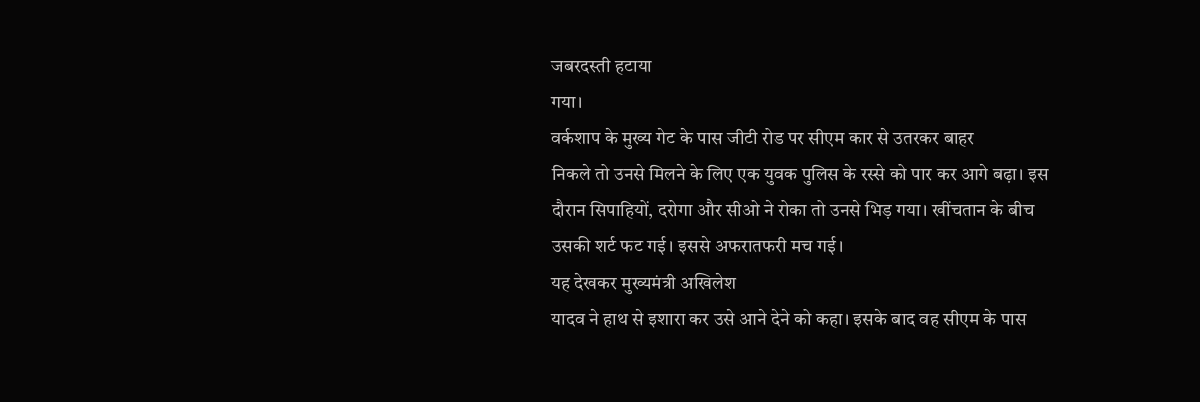जबरदस्ती हटाया
गया।
वर्कशाप के मुख्य गेट के पास जीटी रोड पर सीएम कार से उतरकर बाहर
निकले तो उनसे मिलने के लिए एक युवक पुलिस के रस्से को पार कर आगे बढ़ा। इस
दौरान सिपाहियों, दरोगा और सीओ ने रोका तो उनसे भिड़ गया। खींचतान के बीच
उसकी शर्ट फट गई। इससे अफरातफरी मच गई।
यह देखकर मुख्यमंत्री अखिलेश
यादव ने हाथ से इशारा कर उसे आने देने को कहा। इसके बाद वह सीएम के पास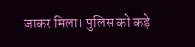जाकर मिला। पुलिस को कड़े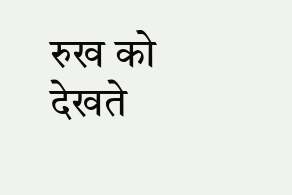रुख को देखते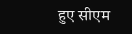हुए सीएम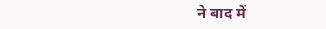ने बाद में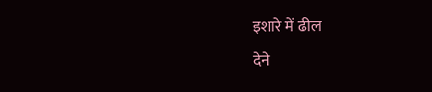इशारे में ढील
देने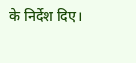के निर्देश दिए।